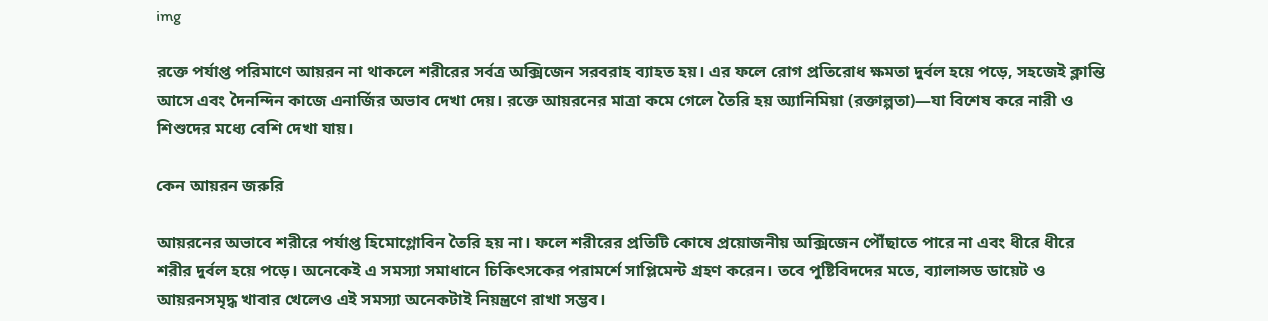img

রক্তে পর্যাপ্ত পরিমাণে আয়রন না থাকলে শরীরের সর্বত্র অক্সিজেন সরবরাহ ব্যাহত হয়। এর ফলে রোগ প্রতিরোধ ক্ষমতা দুর্বল হয়ে পড়ে, সহজেই ক্লান্তি আসে এবং দৈনন্দিন কাজে এনার্জির অভাব দেখা দেয়। রক্তে আয়রনের মাত্রা কমে গেলে তৈরি হয় অ্যানিমিয়া (রক্তাল্পতা)—যা বিশেষ করে নারী ও শিশুদের মধ্যে বেশি দেখা যায়।

কেন আয়রন জরুরি

আয়রনের অভাবে শরীরে পর্যাপ্ত হিমোগ্লোবিন তৈরি হয় না। ফলে শরীরের প্রতিটি কোষে প্রয়োজনীয় অক্সিজেন পৌঁছাতে পারে না এবং ধীরে ধীরে শরীর দুর্বল হয়ে পড়ে। অনেকেই এ সমস্যা সমাধানে চিকিৎসকের পরামর্শে সাপ্লিমেন্ট গ্রহণ করেন। তবে পুষ্টিবিদদের মতে, ব্যালান্সড ডায়েট ও আয়রনসমৃদ্ধ খাবার খেলেও এই সমস্যা অনেকটাই নিয়ন্ত্রণে রাখা সম্ভব।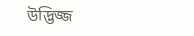উদ্ভিজ্জ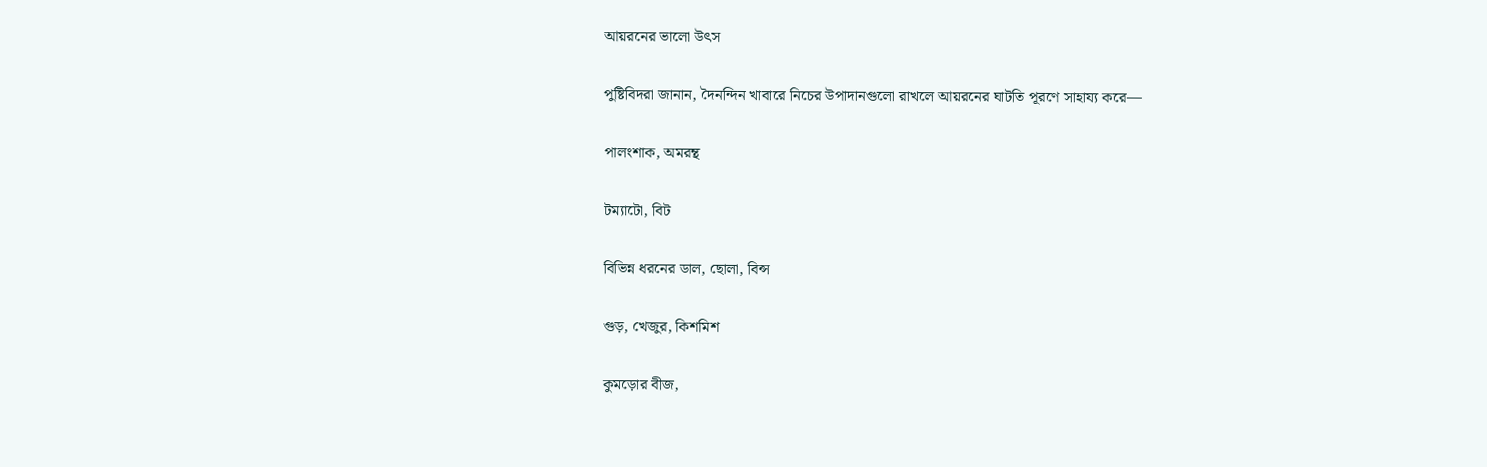আয়রনের ভালো উৎস

পুষ্টিবিদরা জানান, দৈনন্দিন খাবারে নিচের উপাদানগুলো রাখলে আয়রনের ঘাটতি পূরণে সাহায্য করে—

পালংশাক, অমরন্থ

টম্যাটো, বিট

বিভিন্ন ধরনের ডাল, ছোলা, বিন্স

গুড়, খেজুর, কিশমিশ

কুমড়োর বীজ,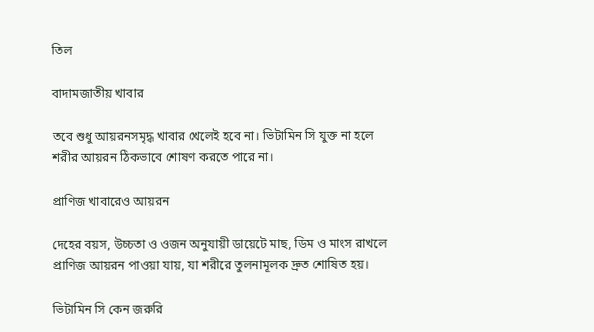তিল

বাদামজাতীয় খাবার

তবে শুধু আয়রনসমৃদ্ধ খাবার খেলেই হবে না। ভিটামিন সি যুক্ত না হলে শরীর আয়রন ঠিকভাবে শোষণ করতে পারে না।

প্রাণিজ খাবারেও আয়রন

দেহের বয়স, উচ্চতা ও ওজন অনুযায়ী ডায়েটে মাছ, ডিম ও মাংস রাখলে প্রাণিজ আয়রন পাওয়া যায়, যা শরীরে তুলনামূলক দ্রুত শোষিত হয়।

ভিটামিন সি কেন জরুরি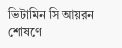ভিটামিন সি আয়রন শোষণে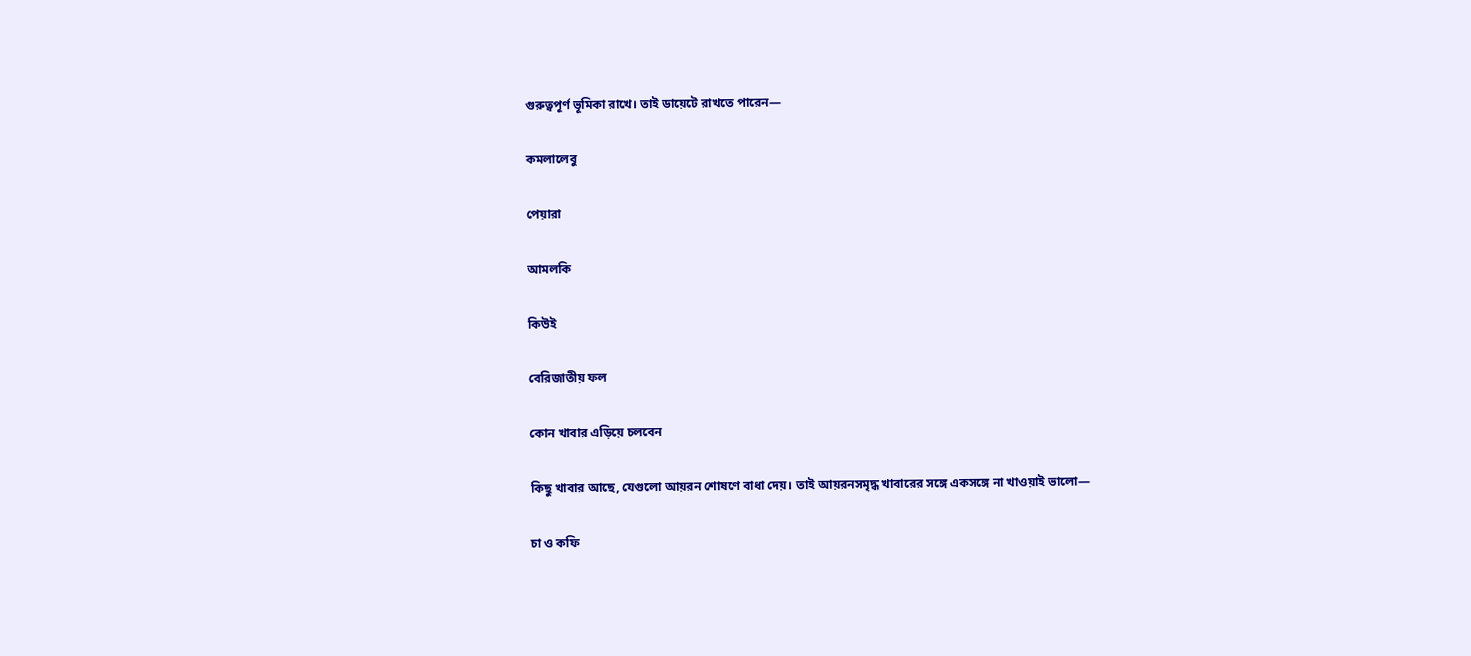গুরুত্বপূর্ণ ভূমিকা রাখে। তাই ডায়েটে রাখতে পারেন—

কমলালেবু

পেয়ারা

আমলকি

কিউই

বেরিজাতীয় ফল

কোন খাবার এড়িয়ে চলবেন

কিছু খাবার আছে, যেগুলো আয়রন শোষণে বাধা দেয়। তাই আয়রনসমৃদ্ধ খাবারের সঙ্গে একসঙ্গে না খাওয়াই ভালো—

চা ও কফি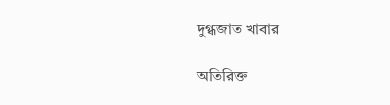দুগ্ধজাত খাবার

অতিরিক্ত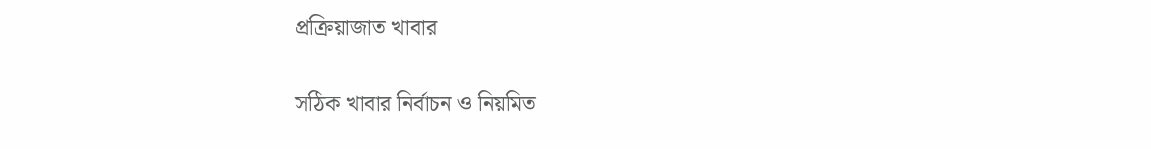প্রক্রিয়াজাত খাবার

সঠিক খাবার নির্বাচন ও নিয়মিত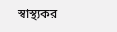স্বাস্থ্যকর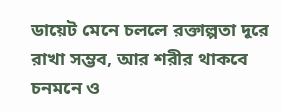ডায়েট মেনে চললে রক্তাল্পতা দূরে রাখা সম্ভব, আর শরীর থাকবে চনমনে ও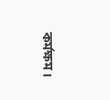কর্মক্ষম।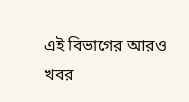এই বিভাগের আরও খবর